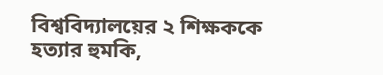বিশ্ববিদ্যালয়ের ২ শিক্ষককে হত্যার হুমকি,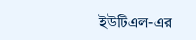ইউটিএল-এর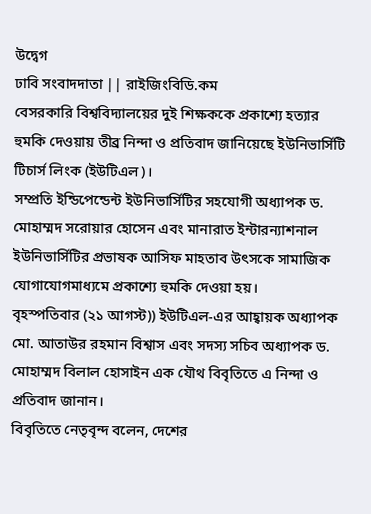উদ্বেগ
ঢাবি সংবাদদাতা || রাইজিংবিডি.কম
বেসরকারি বিশ্ববিদ্যালয়ের দুই শিক্ষককে প্রকাশ্যে হত্যার হুমকি দেওয়ায় তীব্র নিন্দা ও প্রতিবাদ জানিয়েছে ইউনিভার্সিটি টিচার্স লিংক (ইউটিএল)।
সম্প্রতি ইন্ডিপেন্ডেন্ট ইউনিভার্সিটির সহযোগী অধ্যাপক ড. মোহাম্মদ সরোয়ার হোসেন এবং মানারাত ইন্টারন্যাশনাল ইউনিভার্সিটির প্রভাষক আসিফ মাহতাব উৎসকে সামাজিক যোগাযোগমাধ্যমে প্রকাশ্যে হুমকি দেওয়া হয়।
বৃহস্পতিবার (২১ আগস্ট)) ইউটিএল-এর আহ্বায়ক অধ্যাপক মো. আতাউর রহমান বিশ্বাস এবং সদস্য সচিব অধ্যাপক ড. মোহাম্মদ বিলাল হোসাইন এক যৌথ বিবৃতিতে এ নিন্দা ও প্রতিবাদ জানান।
বিবৃতিতে নেতৃবৃন্দ বলেন, দেশের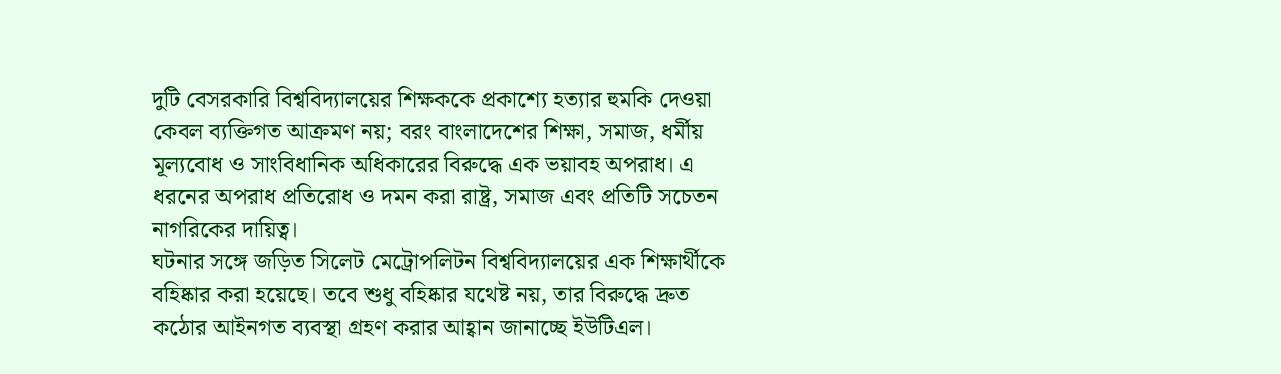দুটি বেসরকারি বিশ্ববিদ্যালয়ের শিক্ষককে প্রকাশ্যে হত্যার হুমকি দেওয়া কেবল ব্যক্তিগত আক্রমণ নয়; বরং বাংলাদেশের শিক্ষা, সমাজ, ধর্মীয় মূল্যবোধ ও সাংবিধানিক অধিকারের বিরুদ্ধে এক ভয়াবহ অপরাধ। এ ধরনের অপরাধ প্রতিরোধ ও দমন করা রাষ্ট্র, সমাজ এবং প্রতিটি সচেতন নাগরিকের দায়িত্ব।
ঘটনার সঙ্গে জড়িত সিলেট মেট্রোপলিটন বিশ্ববিদ্যালয়ের এক শিক্ষার্থীকে বহিষ্কার করা হয়েছে। তবে শুধু বহিষ্কার যথেষ্ট নয়, তার বিরুদ্ধে দ্রুত কঠোর আইনগত ব্যবস্থা গ্রহণ করার আহ্বান জানাচ্ছে ইউটিএল।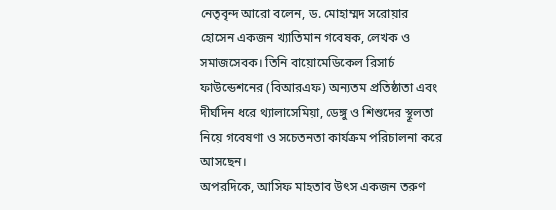নেতৃবৃন্দ আরো বলেন, ড. মোহাম্মদ সরোয়ার হোসেন একজন খ্যাতিমান গবেষক, লেখক ও সমাজসেবক। তিনি বায়োমেডিকেল রিসার্চ ফাউন্ডেশনের (বিআরএফ) অন্যতম প্রতিষ্ঠাতা এবং দীর্ঘদিন ধরে থ্যালাসেমিয়া, ডেঙ্গু ও শিশুদের স্থূলতা নিয়ে গবেষণা ও সচেতনতা কার্যক্রম পরিচালনা করে আসছেন।
অপরদিকে, আসিফ মাহতাব উৎস একজন তরুণ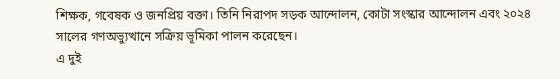শিক্ষক, গবেষক ও জনপ্রিয় বক্তা। তিনি নিরাপদ সড়ক আন্দোলন, কোটা সংস্কার আন্দোলন এবং ২০২৪ সালের গণঅভ্যুত্থানে সক্রিয় ভূমিকা পালন করেছেন।
এ দুই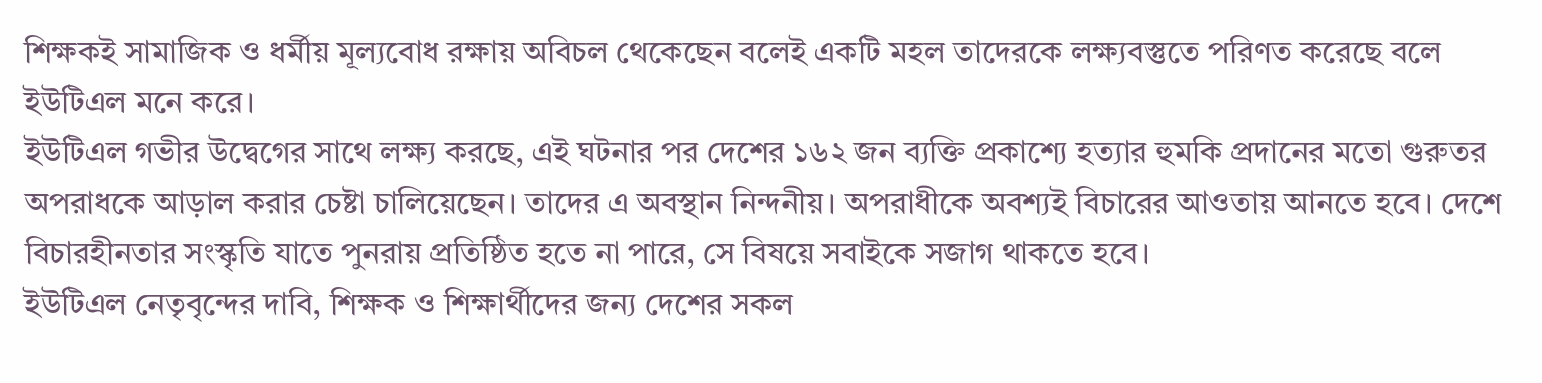শিক্ষকই সামাজিক ও ধর্মীয় মূল্যবোধ রক্ষায় অবিচল থেকেছেন বলেই একটি মহল তাদেরকে লক্ষ্যবস্তুতে পরিণত করেছে বলে ইউটিএল মনে করে।
ইউটিএল গভীর উদ্বেগের সাথে লক্ষ্য করছে, এই ঘটনার পর দেশের ১৬২ জন ব্যক্তি প্রকাশ্যে হত্যার হুমকি প্রদানের মতো গুরুতর অপরাধকে আড়াল করার চেষ্টা চালিয়েছেন। তাদের এ অবস্থান নিন্দনীয়। অপরাধীকে অবশ্যই বিচারের আওতায় আনতে হবে। দেশে বিচারহীনতার সংস্কৃতি যাতে পুনরায় প্রতিষ্ঠিত হতে না পারে, সে বিষয়ে সবাইকে সজাগ থাকতে হবে।
ইউটিএল নেতৃবৃন্দের দাবি, শিক্ষক ও শিক্ষার্থীদের জন্য দেশের সকল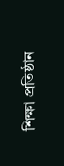শিক্ষা প্রতিষ্ঠান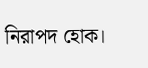নিরাপদ হোক।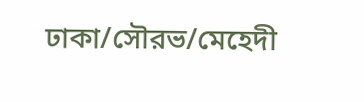ঢাকা/সৌরভ/মেহেদী